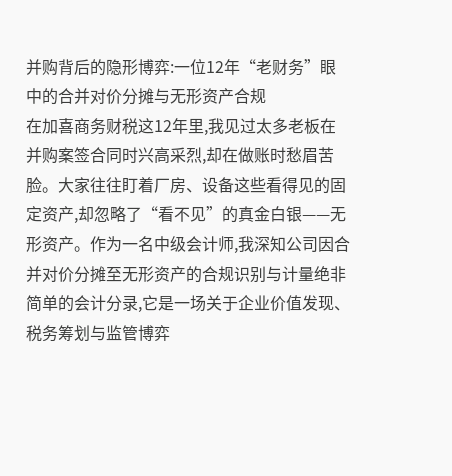并购背后的隐形博弈:一位12年“老财务”眼中的合并对价分摊与无形资产合规
在加喜商务财税这12年里,我见过太多老板在并购案签合同时兴高采烈,却在做账时愁眉苦脸。大家往往盯着厂房、设备这些看得见的固定资产,却忽略了“看不见”的真金白银——无形资产。作为一名中级会计师,我深知公司因合并对价分摊至无形资产的合规识别与计量绝非简单的会计分录,它是一场关于企业价值发现、税务筹划与监管博弈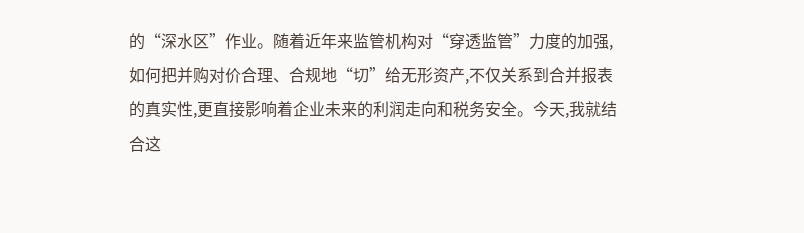的“深水区”作业。随着近年来监管机构对“穿透监管”力度的加强,如何把并购对价合理、合规地“切”给无形资产,不仅关系到合并报表的真实性,更直接影响着企业未来的利润走向和税务安全。今天,我就结合这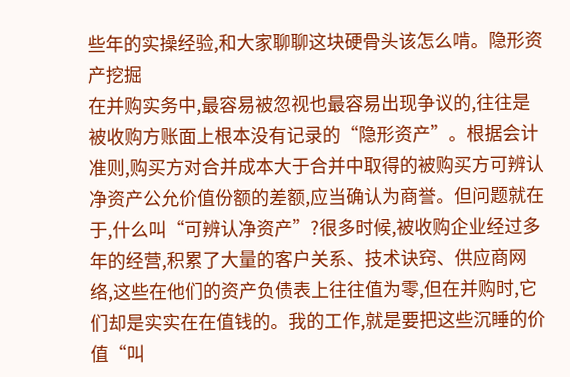些年的实操经验,和大家聊聊这块硬骨头该怎么啃。隐形资产挖掘
在并购实务中,最容易被忽视也最容易出现争议的,往往是被收购方账面上根本没有记录的“隐形资产”。根据会计准则,购买方对合并成本大于合并中取得的被购买方可辨认净资产公允价值份额的差额,应当确认为商誉。但问题就在于,什么叫“可辨认净资产”?很多时候,被收购企业经过多年的经营,积累了大量的客户关系、技术诀窍、供应商网络,这些在他们的资产负债表上往往值为零,但在并购时,它们却是实实在在值钱的。我的工作,就是要把这些沉睡的价值“叫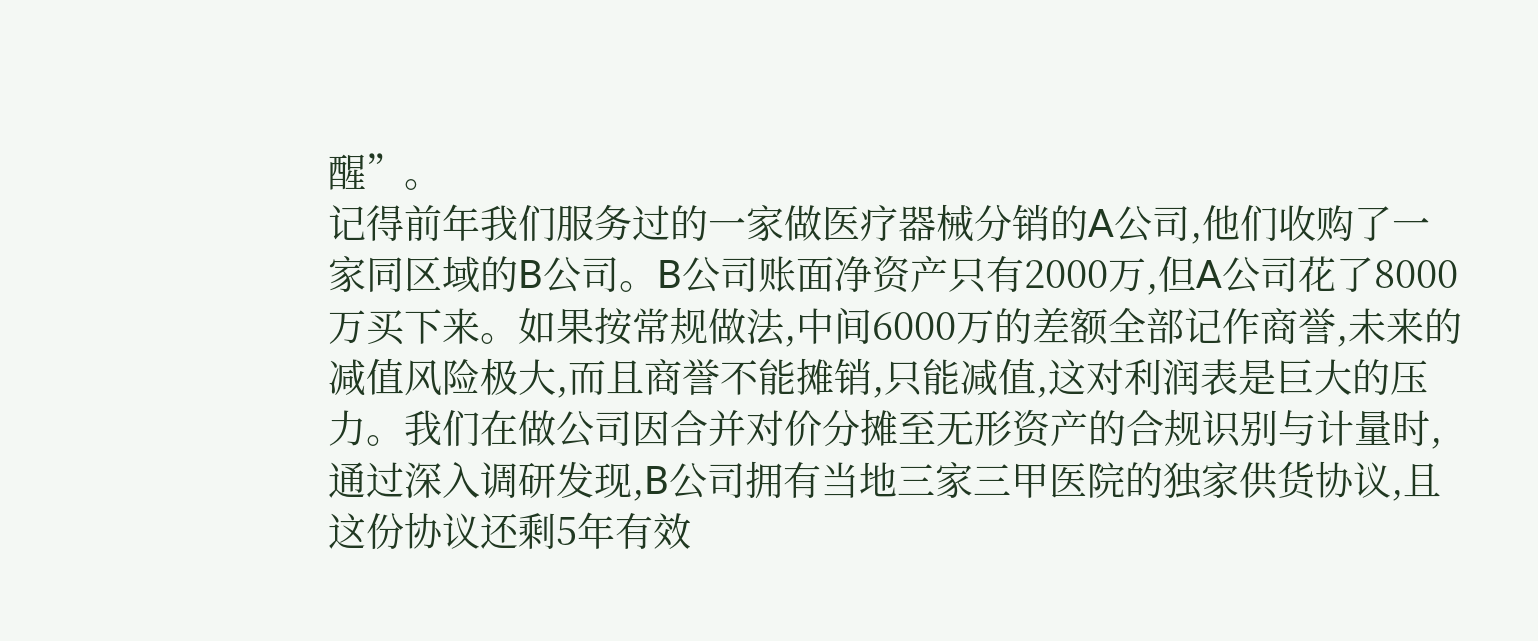醒”。
记得前年我们服务过的一家做医疗器械分销的A公司,他们收购了一家同区域的B公司。B公司账面净资产只有2000万,但A公司花了8000万买下来。如果按常规做法,中间6000万的差额全部记作商誉,未来的减值风险极大,而且商誉不能摊销,只能减值,这对利润表是巨大的压力。我们在做公司因合并对价分摊至无形资产的合规识别与计量时,通过深入调研发现,B公司拥有当地三家三甲医院的独家供货协议,且这份协议还剩5年有效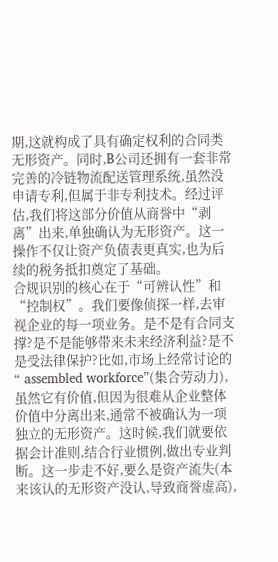期,这就构成了具有确定权利的合同类无形资产。同时,B公司还拥有一套非常完善的冷链物流配送管理系统,虽然没申请专利,但属于非专利技术。经过评估,我们将这部分价值从商誉中“剥离”出来,单独确认为无形资产。这一操作不仅让资产负债表更真实,也为后续的税务抵扣奠定了基础。
合规识别的核心在于“可辨认性”和“控制权”。我们要像侦探一样,去审视企业的每一项业务。是不是有合同支撑?是不是能够带来未来经济利益?是不是受法律保护?比如,市场上经常讨论的“ assembled workforce”(集合劳动力),虽然它有价值,但因为很难从企业整体价值中分离出来,通常不被确认为一项独立的无形资产。这时候,我们就要依据会计准则,结合行业惯例,做出专业判断。这一步走不好,要么是资产流失(本来该认的无形资产没认,导致商誉虚高),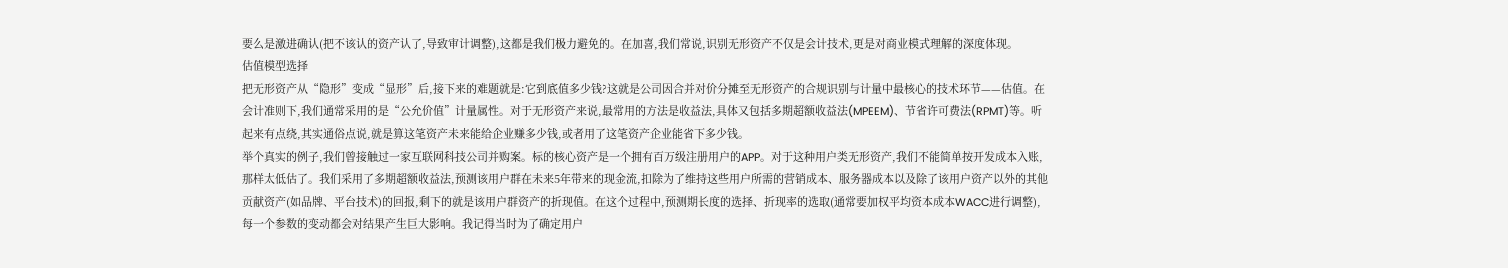要么是激进确认(把不该认的资产认了,导致审计调整),这都是我们极力避免的。在加喜,我们常说,识别无形资产不仅是会计技术,更是对商业模式理解的深度体现。
估值模型选择
把无形资产从“隐形”变成“显形”后,接下来的难题就是:它到底值多少钱?这就是公司因合并对价分摊至无形资产的合规识别与计量中最核心的技术环节——估值。在会计准则下,我们通常采用的是“公允价值”计量属性。对于无形资产来说,最常用的方法是收益法,具体又包括多期超额收益法(MPEEM)、节省许可费法(RPMT)等。听起来有点绕,其实通俗点说,就是算这笔资产未来能给企业赚多少钱,或者用了这笔资产企业能省下多少钱。
举个真实的例子,我们曾接触过一家互联网科技公司并购案。标的核心资产是一个拥有百万级注册用户的APP。对于这种用户类无形资产,我们不能简单按开发成本入账,那样太低估了。我们采用了多期超额收益法,预测该用户群在未来5年带来的现金流,扣除为了维持这些用户所需的营销成本、服务器成本以及除了该用户资产以外的其他贡献资产(如品牌、平台技术)的回报,剩下的就是该用户群资产的折现值。在这个过程中,预测期长度的选择、折现率的选取(通常要加权平均资本成本WACC进行调整),每一个参数的变动都会对结果产生巨大影响。我记得当时为了确定用户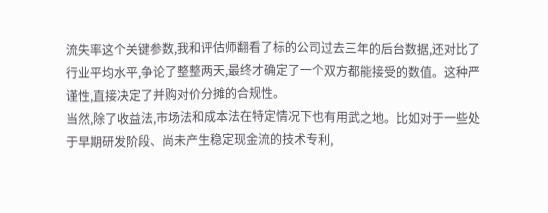流失率这个关键参数,我和评估师翻看了标的公司过去三年的后台数据,还对比了行业平均水平,争论了整整两天,最终才确定了一个双方都能接受的数值。这种严谨性,直接决定了并购对价分摊的合规性。
当然,除了收益法,市场法和成本法在特定情况下也有用武之地。比如对于一些处于早期研发阶段、尚未产生稳定现金流的技术专利,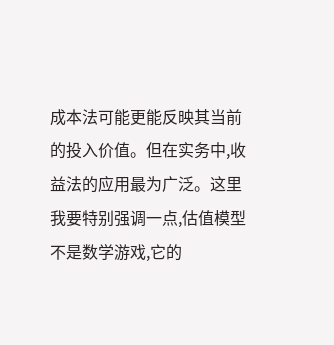成本法可能更能反映其当前的投入价值。但在实务中,收益法的应用最为广泛。这里我要特别强调一点,估值模型不是数学游戏,它的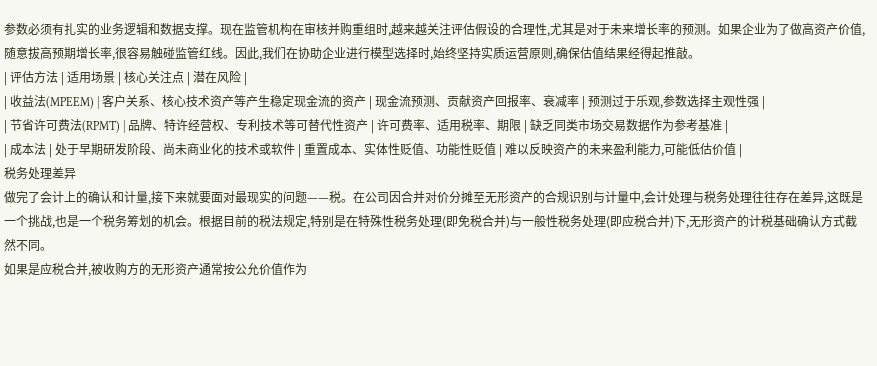参数必须有扎实的业务逻辑和数据支撑。现在监管机构在审核并购重组时,越来越关注评估假设的合理性,尤其是对于未来增长率的预测。如果企业为了做高资产价值,随意拔高预期增长率,很容易触碰监管红线。因此,我们在协助企业进行模型选择时,始终坚持实质运营原则,确保估值结果经得起推敲。
| 评估方法 | 适用场景 | 核心关注点 | 潜在风险 |
| 收益法(MPEEM) | 客户关系、核心技术资产等产生稳定现金流的资产 | 现金流预测、贡献资产回报率、衰减率 | 预测过于乐观,参数选择主观性强 |
| 节省许可费法(RPMT) | 品牌、特许经营权、专利技术等可替代性资产 | 许可费率、适用税率、期限 | 缺乏同类市场交易数据作为参考基准 |
| 成本法 | 处于早期研发阶段、尚未商业化的技术或软件 | 重置成本、实体性贬值、功能性贬值 | 难以反映资产的未来盈利能力,可能低估价值 |
税务处理差异
做完了会计上的确认和计量,接下来就要面对最现实的问题——税。在公司因合并对价分摊至无形资产的合规识别与计量中,会计处理与税务处理往往存在差异,这既是一个挑战,也是一个税务筹划的机会。根据目前的税法规定,特别是在特殊性税务处理(即免税合并)与一般性税务处理(即应税合并)下,无形资产的计税基础确认方式截然不同。
如果是应税合并,被收购方的无形资产通常按公允价值作为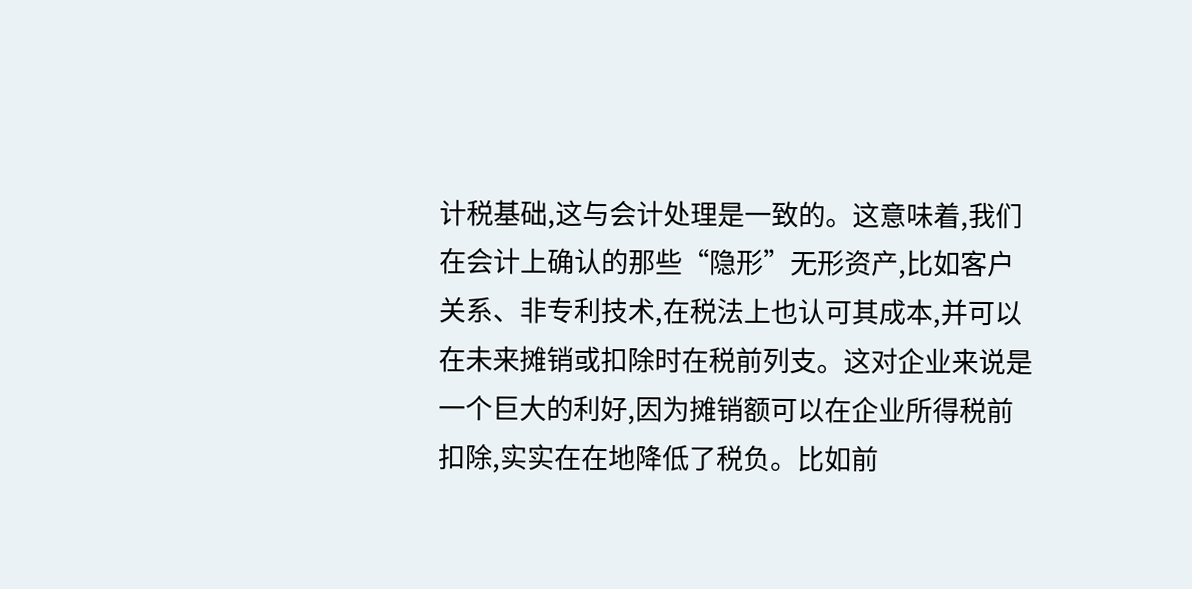计税基础,这与会计处理是一致的。这意味着,我们在会计上确认的那些“隐形”无形资产,比如客户关系、非专利技术,在税法上也认可其成本,并可以在未来摊销或扣除时在税前列支。这对企业来说是一个巨大的利好,因为摊销额可以在企业所得税前扣除,实实在在地降低了税负。比如前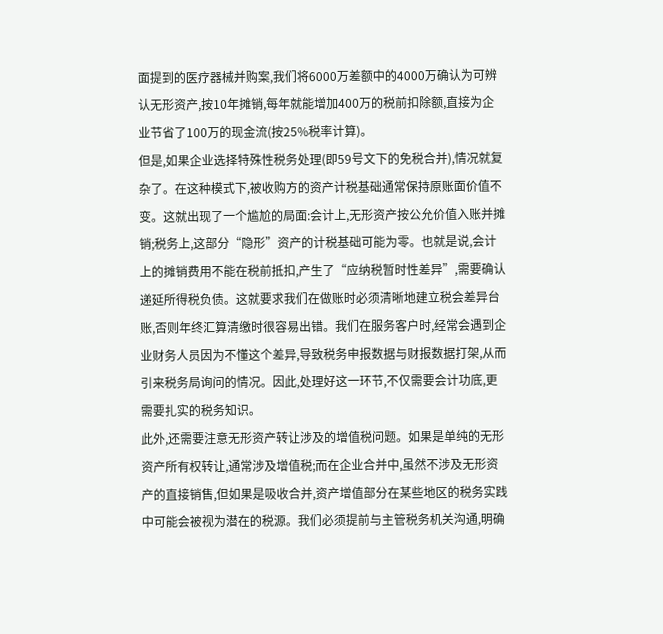面提到的医疗器械并购案,我们将6000万差额中的4000万确认为可辨认无形资产,按10年摊销,每年就能增加400万的税前扣除额,直接为企业节省了100万的现金流(按25%税率计算)。
但是,如果企业选择特殊性税务处理(即59号文下的免税合并),情况就复杂了。在这种模式下,被收购方的资产计税基础通常保持原账面价值不变。这就出现了一个尴尬的局面:会计上,无形资产按公允价值入账并摊销;税务上,这部分“隐形”资产的计税基础可能为零。也就是说,会计上的摊销费用不能在税前抵扣,产生了“应纳税暂时性差异”,需要确认递延所得税负债。这就要求我们在做账时必须清晰地建立税会差异台账,否则年终汇算清缴时很容易出错。我们在服务客户时,经常会遇到企业财务人员因为不懂这个差异,导致税务申报数据与财报数据打架,从而引来税务局询问的情况。因此,处理好这一环节,不仅需要会计功底,更需要扎实的税务知识。
此外,还需要注意无形资产转让涉及的增值税问题。如果是单纯的无形资产所有权转让,通常涉及增值税;而在企业合并中,虽然不涉及无形资产的直接销售,但如果是吸收合并,资产增值部分在某些地区的税务实践中可能会被视为潜在的税源。我们必须提前与主管税务机关沟通,明确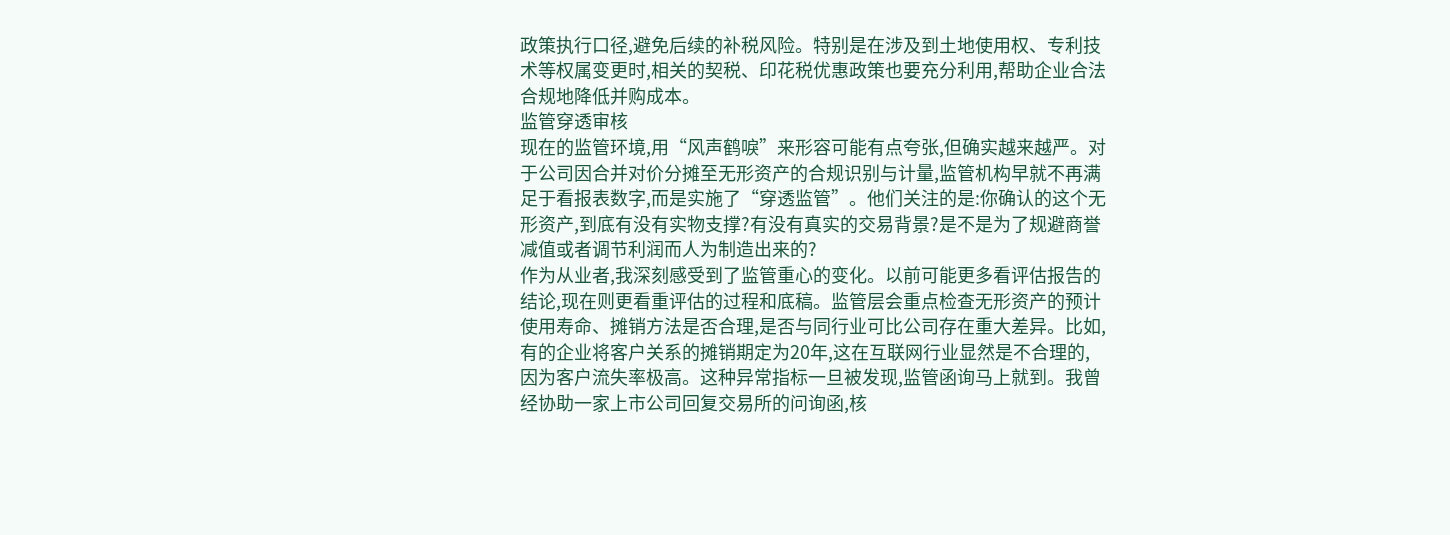政策执行口径,避免后续的补税风险。特别是在涉及到土地使用权、专利技术等权属变更时,相关的契税、印花税优惠政策也要充分利用,帮助企业合法合规地降低并购成本。
监管穿透审核
现在的监管环境,用“风声鹤唳”来形容可能有点夸张,但确实越来越严。对于公司因合并对价分摊至无形资产的合规识别与计量,监管机构早就不再满足于看报表数字,而是实施了“穿透监管”。他们关注的是:你确认的这个无形资产,到底有没有实物支撑?有没有真实的交易背景?是不是为了规避商誉减值或者调节利润而人为制造出来的?
作为从业者,我深刻感受到了监管重心的变化。以前可能更多看评估报告的结论,现在则更看重评估的过程和底稿。监管层会重点检查无形资产的预计使用寿命、摊销方法是否合理,是否与同行业可比公司存在重大差异。比如,有的企业将客户关系的摊销期定为20年,这在互联网行业显然是不合理的,因为客户流失率极高。这种异常指标一旦被发现,监管函询马上就到。我曾经协助一家上市公司回复交易所的问询函,核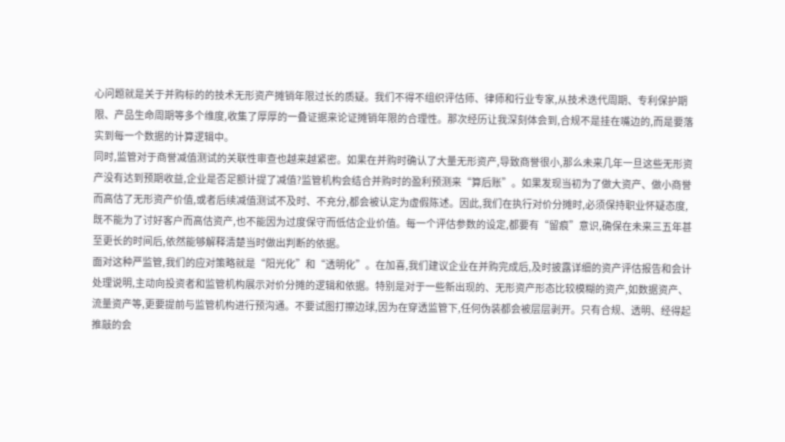心问题就是关于并购标的的技术无形资产摊销年限过长的质疑。我们不得不组织评估师、律师和行业专家,从技术迭代周期、专利保护期限、产品生命周期等多个维度,收集了厚厚的一叠证据来论证摊销年限的合理性。那次经历让我深刻体会到,合规不是挂在嘴边的,而是要落实到每一个数据的计算逻辑中。
同时,监管对于商誉减值测试的关联性审查也越来越紧密。如果在并购时确认了大量无形资产,导致商誉很小,那么未来几年一旦这些无形资产没有达到预期收益,企业是否足额计提了减值?监管机构会结合并购时的盈利预测来“算后账”。如果发现当初为了做大资产、做小商誉而高估了无形资产价值,或者后续减值测试不及时、不充分,都会被认定为虚假陈述。因此,我们在执行对价分摊时,必须保持职业怀疑态度,既不能为了讨好客户而高估资产,也不能因为过度保守而低估企业价值。每一个评估参数的设定,都要有“留痕”意识,确保在未来三五年甚至更长的时间后,依然能够解释清楚当时做出判断的依据。
面对这种严监管,我们的应对策略就是“阳光化”和“透明化”。在加喜,我们建议企业在并购完成后,及时披露详细的资产评估报告和会计处理说明,主动向投资者和监管机构展示对价分摊的逻辑和依据。特别是对于一些新出现的、无形资产形态比较模糊的资产,如数据资产、流量资产等,更要提前与监管机构进行预沟通。不要试图打擦边球,因为在穿透监管下,任何伪装都会被层层剥开。只有合规、透明、经得起推敲的会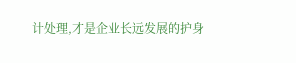计处理,才是企业长远发展的护身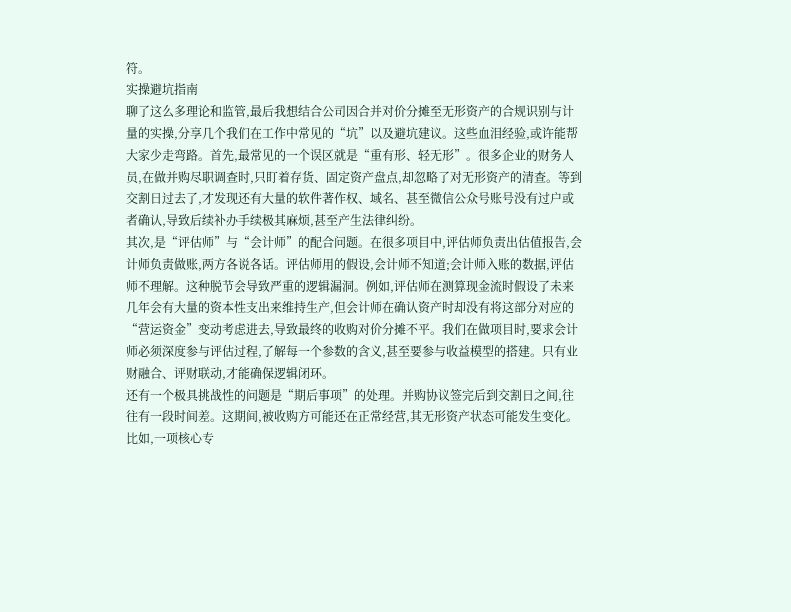符。
实操避坑指南
聊了这么多理论和监管,最后我想结合公司因合并对价分摊至无形资产的合规识别与计量的实操,分享几个我们在工作中常见的“坑”以及避坑建议。这些血泪经验,或许能帮大家少走弯路。首先,最常见的一个误区就是“重有形、轻无形”。很多企业的财务人员,在做并购尽职调查时,只盯着存货、固定资产盘点,却忽略了对无形资产的清查。等到交割日过去了,才发现还有大量的软件著作权、域名、甚至微信公众号账号没有过户或者确认,导致后续补办手续极其麻烦,甚至产生法律纠纷。
其次,是“评估师”与“会计师”的配合问题。在很多项目中,评估师负责出估值报告,会计师负责做账,两方各说各话。评估师用的假设,会计师不知道;会计师入账的数据,评估师不理解。这种脱节会导致严重的逻辑漏洞。例如,评估师在测算现金流时假设了未来几年会有大量的资本性支出来维持生产,但会计师在确认资产时却没有将这部分对应的“营运资金”变动考虑进去,导致最终的收购对价分摊不平。我们在做项目时,要求会计师必须深度参与评估过程,了解每一个参数的含义,甚至要参与收益模型的搭建。只有业财融合、评财联动,才能确保逻辑闭环。
还有一个极具挑战性的问题是“期后事项”的处理。并购协议签完后到交割日之间,往往有一段时间差。这期间,被收购方可能还在正常经营,其无形资产状态可能发生变化。比如,一项核心专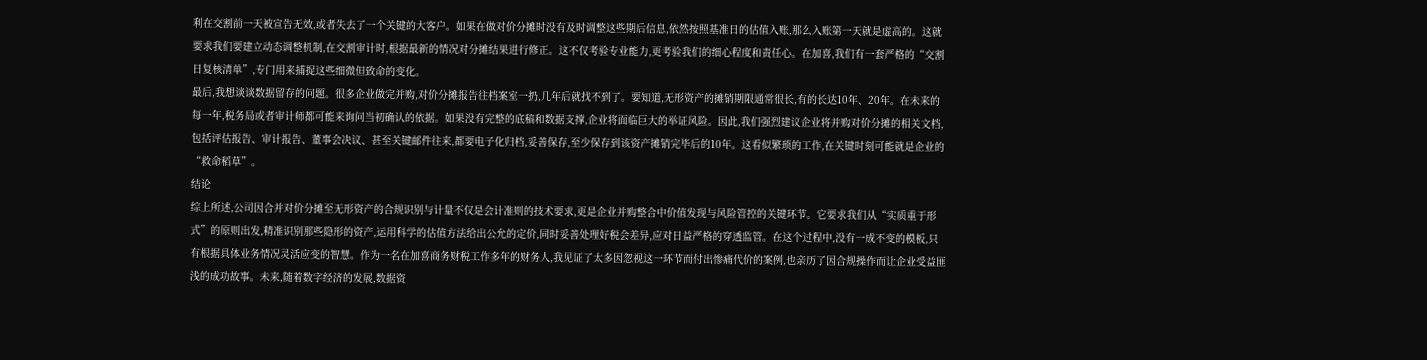利在交割前一天被宣告无效,或者失去了一个关键的大客户。如果在做对价分摊时没有及时调整这些期后信息,依然按照基准日的估值入账,那么入账第一天就是虚高的。这就要求我们要建立动态调整机制,在交割审计时,根据最新的情况对分摊结果进行修正。这不仅考验专业能力,更考验我们的细心程度和责任心。在加喜,我们有一套严格的“交割日复核清单”,专门用来捕捉这些细微但致命的变化。
最后,我想谈谈数据留存的问题。很多企业做完并购,对价分摊报告往档案室一扔,几年后就找不到了。要知道,无形资产的摊销期限通常很长,有的长达10年、20年。在未来的每一年,税务局或者审计师都可能来询问当初确认的依据。如果没有完整的底稿和数据支撑,企业将面临巨大的举证风险。因此,我们强烈建议企业将并购对价分摊的相关文档,包括评估报告、审计报告、董事会决议、甚至关键邮件往来,都要电子化归档,妥善保存,至少保存到该资产摊销完毕后的10年。这看似繁琐的工作,在关键时刻可能就是企业的“救命稻草”。
结论
综上所述,公司因合并对价分摊至无形资产的合规识别与计量不仅是会计准则的技术要求,更是企业并购整合中价值发现与风险管控的关键环节。它要求我们从“实质重于形式”的原则出发,精准识别那些隐形的资产,运用科学的估值方法给出公允的定价,同时妥善处理好税会差异,应对日益严格的穿透监管。在这个过程中,没有一成不变的模板,只有根据具体业务情况灵活应变的智慧。作为一名在加喜商务财税工作多年的财务人,我见证了太多因忽视这一环节而付出惨痛代价的案例,也亲历了因合规操作而让企业受益匪浅的成功故事。未来,随着数字经济的发展,数据资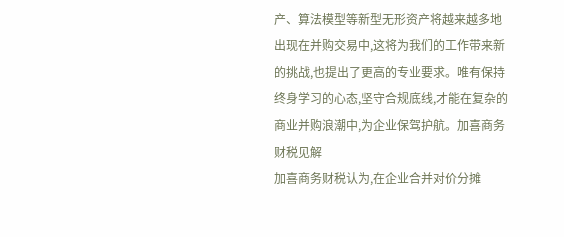产、算法模型等新型无形资产将越来越多地出现在并购交易中,这将为我们的工作带来新的挑战,也提出了更高的专业要求。唯有保持终身学习的心态,坚守合规底线,才能在复杂的商业并购浪潮中,为企业保驾护航。加喜商务财税见解
加喜商务财税认为,在企业合并对价分摊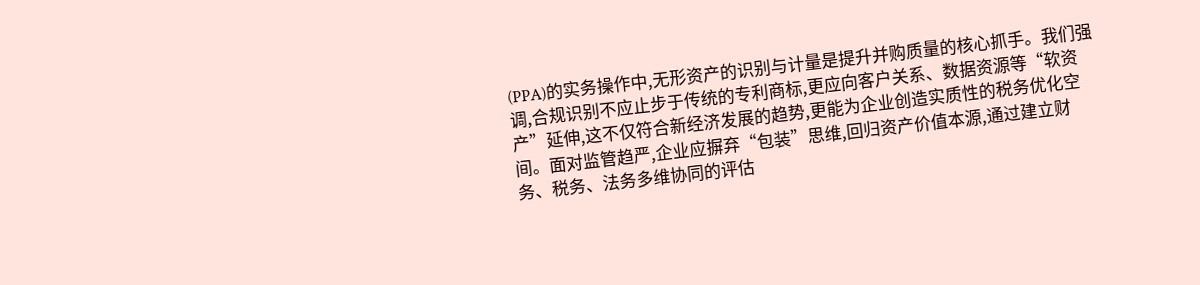(PPA)的实务操作中,无形资产的识别与计量是提升并购质量的核心抓手。我们强调,合规识别不应止步于传统的专利商标,更应向客户关系、数据资源等“软资产”延伸,这不仅符合新经济发展的趋势,更能为企业创造实质性的税务优化空间。面对监管趋严,企业应摒弃“包装”思维,回归资产价值本源,通过建立财务、税务、法务多维协同的评估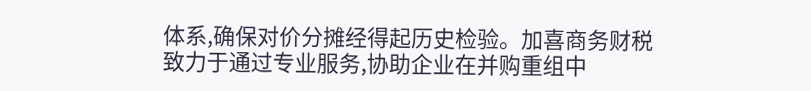体系,确保对价分摊经得起历史检验。加喜商务财税致力于通过专业服务,协助企业在并购重组中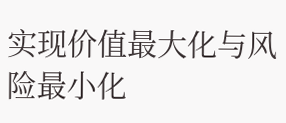实现价值最大化与风险最小化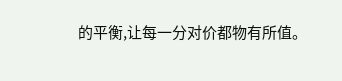的平衡,让每一分对价都物有所值。